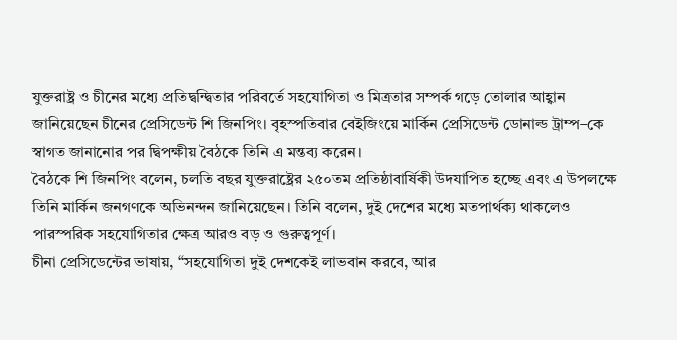যুক্তরাষ্ট্র ও চীনের মধ্যে প্রতিদ্বন্দ্বিতার পরিবর্তে সহযোগিতা ও মিত্রতার সম্পর্ক গড়ে তোলার আহ্বান জানিয়েছেন চীনের প্রেসিডেন্ট শি জিনপিং। বৃহস্পতিবার বেইজিংয়ে মার্কিন প্রেসিডেন্ট ডোনাল্ড ট্রাম্প–কে স্বাগত জানানোর পর দ্বিপক্ষীয় বৈঠকে তিনি এ মন্তব্য করেন।
বৈঠকে শি জিনপিং বলেন, চলতি বছর যুক্তরাষ্ট্রের ২৫০তম প্রতিষ্ঠাবার্ষিকী উদযাপিত হচ্ছে এবং এ উপলক্ষে তিনি মার্কিন জনগণকে অভিনন্দন জানিয়েছেন। তিনি বলেন, দুই দেশের মধ্যে মতপার্থক্য থাকলেও পারস্পরিক সহযোগিতার ক্ষেত্র আরও বড় ও গুরুত্বপূর্ণ।
চীনা প্রেসিডেন্টের ভাষায়, “সহযোগিতা দুই দেশকেই লাভবান করবে, আর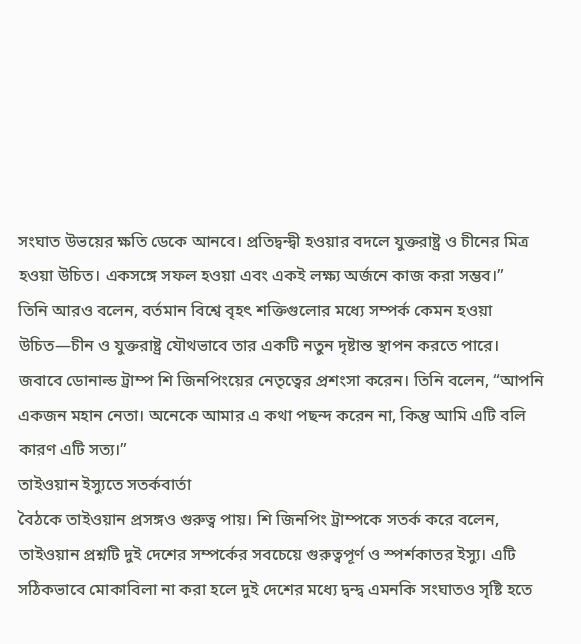সংঘাত উভয়ের ক্ষতি ডেকে আনবে। প্রতিদ্বন্দ্বী হওয়ার বদলে যুক্তরাষ্ট্র ও চীনের মিত্র হওয়া উচিত। একসঙ্গে সফল হওয়া এবং একই লক্ষ্য অর্জনে কাজ করা সম্ভব।”
তিনি আরও বলেন, বর্তমান বিশ্বে বৃহৎ শক্তিগুলোর মধ্যে সম্পর্ক কেমন হওয়া উচিত—চীন ও যুক্তরাষ্ট্র যৌথভাবে তার একটি নতুন দৃষ্টান্ত স্থাপন করতে পারে।
জবাবে ডোনাল্ড ট্রাম্প শি জিনপিংয়ের নেতৃত্বের প্রশংসা করেন। তিনি বলেন, “আপনি একজন মহান নেতা। অনেকে আমার এ কথা পছন্দ করেন না, কিন্তু আমি এটি বলি কারণ এটি সত্য।”
তাইওয়ান ইস্যুতে সতর্কবার্তা
বৈঠকে তাইওয়ান প্রসঙ্গও গুরুত্ব পায়। শি জিনপিং ট্রাম্পকে সতর্ক করে বলেন, তাইওয়ান প্রশ্নটি দুই দেশের সম্পর্কের সবচেয়ে গুরুত্বপূর্ণ ও স্পর্শকাতর ইস্যু। এটি সঠিকভাবে মোকাবিলা না করা হলে দুই দেশের মধ্যে দ্বন্দ্ব এমনকি সংঘাতও সৃষ্টি হতে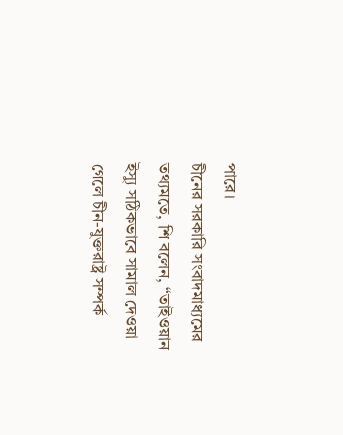পারে।
চীনের সরকারি সংবাদমাধ্যমের তথ্যমতে, শি বলেন, “তাইওয়ান ইস্যু সঠিকভাবে সামাল দেওয়া গেলে চীন-যুক্তরাষ্ট্র সম্পর্ক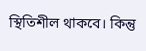স্থিতিশীল থাকবে। কিন্তু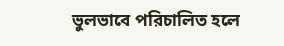ভুলভাবে পরিচালিত হলে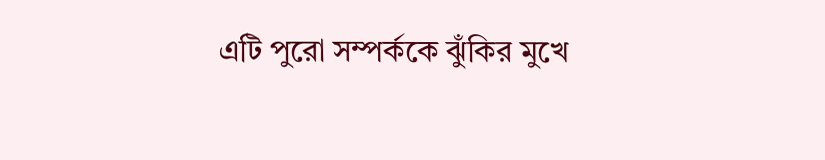এটি পুরো সম্পর্ককে ঝুঁকির মুখে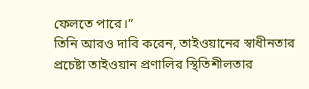ফেলতে পারে।”
তিনি আরও দাবি করেন, তাইওয়ানের স্বাধীনতার প্রচেষ্টা তাইওয়ান প্রণালির স্থিতিশীলতার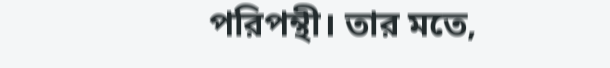পরিপন্থী। তার মতে,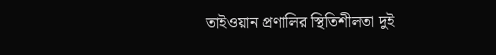তাইওয়ান প্রণালির স্থিতিশীলতা দুই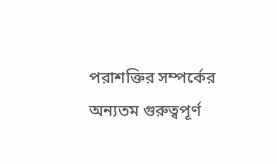পরাশক্তির সম্পর্কের অন্যতম গুরুত্বপূর্ণ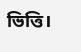ভিত্তি।